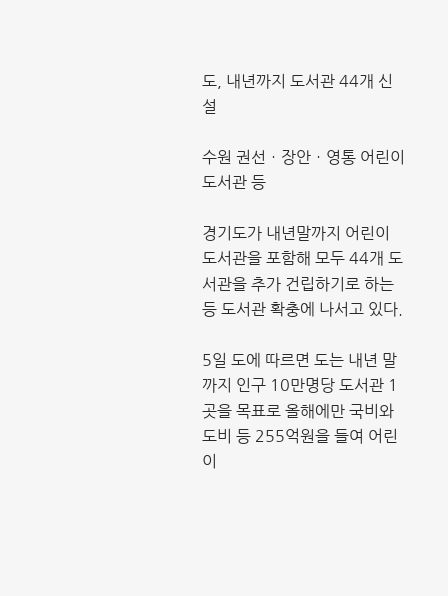도, 내년까지 도서관 44개 신설

수원 권선ㆍ장안ㆍ영통 어린이도서관 등

경기도가 내년말까지 어린이 도서관을 포함해 모두 44개 도서관을 추가 건립하기로 하는 등 도서관 확충에 나서고 있다.

5일 도에 따르면 도는 내년 말까지 인구 10만명당 도서관 1곳을 목표로 올해에만 국비와 도비 등 255억원을 들여 어린이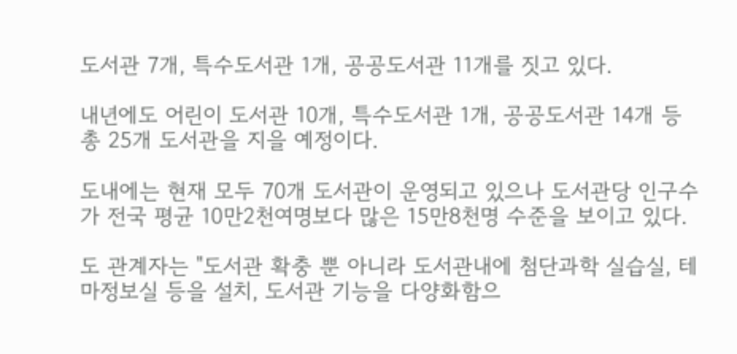도서관 7개, 특수도서관 1개, 공공도서관 11개를 짓고 있다.

내년에도 어린이 도서관 10개, 특수도서관 1개, 공공도서관 14개 등 총 25개 도서관을 지을 예정이다.

도내에는 현재 모두 70개 도서관이 운영되고 있으나 도서관당 인구수가 전국 평균 10만2천여명보다 많은 15만8천명 수준을 보이고 있다.

도 관계자는 "도서관 확충 뿐 아니라 도서관내에 첨단과학 실습실, 테마정보실 등을 설치, 도서관 기능을 다양화함으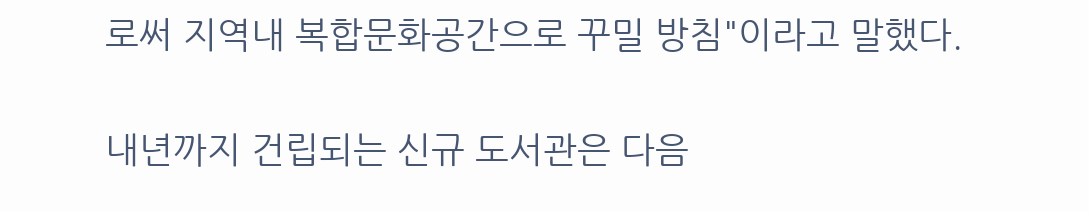로써 지역내 복합문화공간으로 꾸밀 방침"이라고 말했다.

내년까지 건립되는 신규 도서관은 다음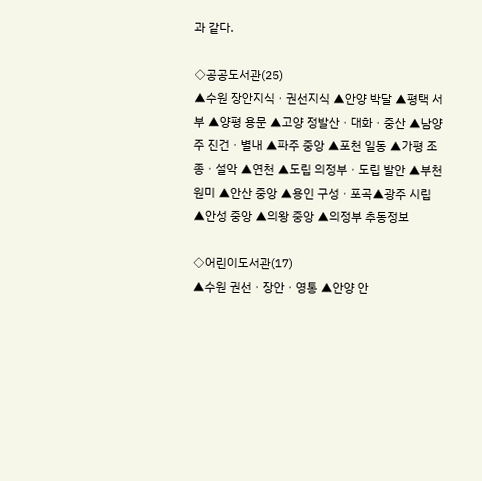과 같다.

◇공공도서관(25)
▲수원 장안지식ㆍ권선지식 ▲안양 박달 ▲평택 서부 ▲양평 용문 ▲고양 정발산ㆍ대화ㆍ중산 ▲남양주 진건ㆍ별내 ▲파주 중앙 ▲포천 일동 ▲가평 조종ㆍ설악 ▲연천 ▲도립 의정부ㆍ도립 발안 ▲부천 원미 ▲안산 중앙 ▲용인 구성ㆍ포곡▲광주 시립 ▲안성 중앙 ▲의왕 중앙 ▲의정부 추동정보

◇어린이도서관(17)
▲수원 권선ㆍ장안ㆍ영통 ▲안양 안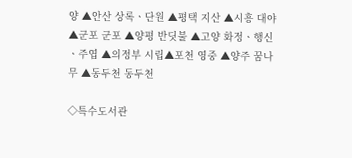양 ▲안산 상록ㆍ단원 ▲평택 지산 ▲시흥 대야▲군포 군포 ▲양평 반딧불 ▲고양 화정ㆍ행신ㆍ주엽 ▲의정부 시립▲포천 영중 ▲양주 꿈나무 ▲동두천 동두천

◇특수도서관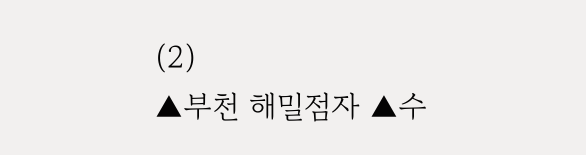(2)
▲부천 해밀점자 ▲수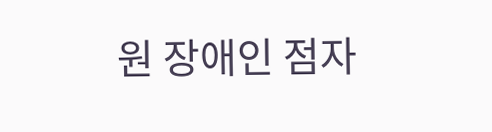원 장애인 점자